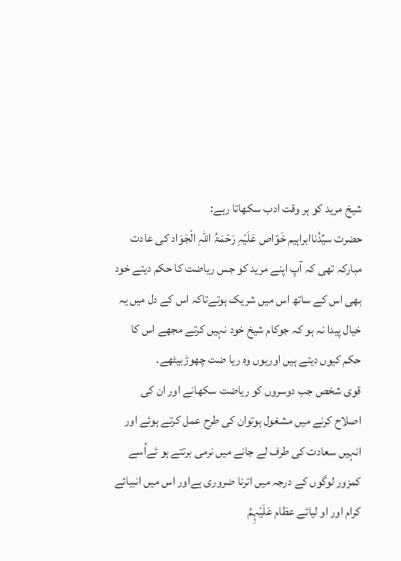شیخ مرید کو ہر وقت ادب سکھاتا رہے:
حضرت سیِّدُناابراہیم خَوّاص عَلَیْہِ رَحْمَۃُ اللہِ الْجَوَاد کی عادت مبارکہ تھی کہ آپ اپنے مرید کو جس ریاضت کا حکم دیتے خود بھی اس کے ساتھ اس میں شریک ہوتےتاکہ اس کے دل میں یہ خیال پیدا نہ ہو کہ جوکام شیخ خود نہیں کرتے مجھے اس کا حکم کیوں دیتے ہیں اوریوں وہ ریا ضت چھوڑبیٹھے۔
قوی شخص جب دوسروں کو ریاضت سکھانے اور ان کی اصلاح کرنے میں مشغول ہوتوان کی طرح عمل کرتے ہوئے اور انہیں سعادت کی طرف لے جانے میں نرمی برتتے ہو ئےاُسے کمزور لوگوں کے درجہ میں اترنا ضروری ہےاور اس میں انبیائے کرام اور او لیائے عظام عَلَیْہِمُ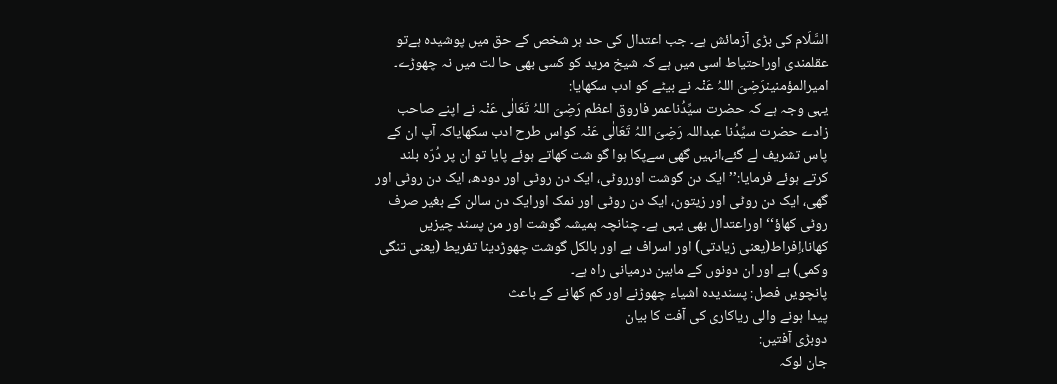السَّلَام کی بڑی آزمائش ہے۔ جب اعتدال کی حد ہر شخص کے حق میں پوشیدہ ہےتو عقلمندی اوراحتیاط اسی میں ہے کہ شیخ مرید کو کسی بھی حا لت میں نہ چھوڑے۔
امیرالمؤمنینرَضِیَ اللہُ عَنْہ نے بیٹے کو ادب سکھایا:
یہی وجہ ہے کہ حضرت سیِّدُناعمر فاروق اعظم رَضِیَ اللہُ تَعَالٰی عَنْہ نے اپنے صاحب زادے حضرت سیِّدُنا عبداللہ رَضِیَ اللہُ تَعَالٰی عَنْہ کواس طرح ادب سکھایاکہ آپ ان کے پاس تشریف لے گئے،انہیں گھی سےپکا ہوا گو شت کھاتے ہوئے پایا تو ان پر دُرّہ بلند کرتے ہوئے فرمایا:’’ایک دن گوشت اورروٹی، ایک دن روٹی اور دودھ، ایک دن روٹی اور گھی، ایک دن روٹی اور زیتون، ایک دن روٹی اور نمک اورایک دن سالن کے بغیر صرف روٹی کھاؤ‘‘اوراعتدال بھی یہی ہے۔ چنانچہ ہمیشہ گوشت اور من پسند چیزیں کھانا،اِفراط(یعنی زیادتی) اور اسراف ہے اور بالکل گوشت چھوڑدینا تفریط (یعنی تنگی وکمی) ہے اور ان دونوں کے مابین درمیانی راہ ہے۔
پانچویں فصل: پسندیدہ اشیاء چھوڑنے اور کم کھانے کے باعث
پیدا ہونے والی ریاکاری کی آفت کا بیان
دوبڑی آفتیں:
جان لوکہ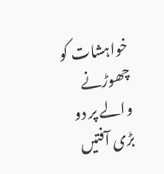خواہشات کو چھوڑنے والے پر دو بڑی آفتیں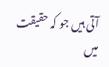آتی ہیں جو کہ حقیقت میں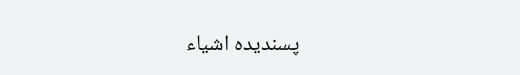پسندیدہ اشیاء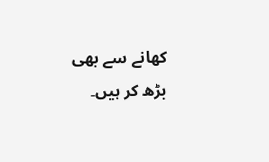کھانے سے بھی بڑھ کر ہیں۔